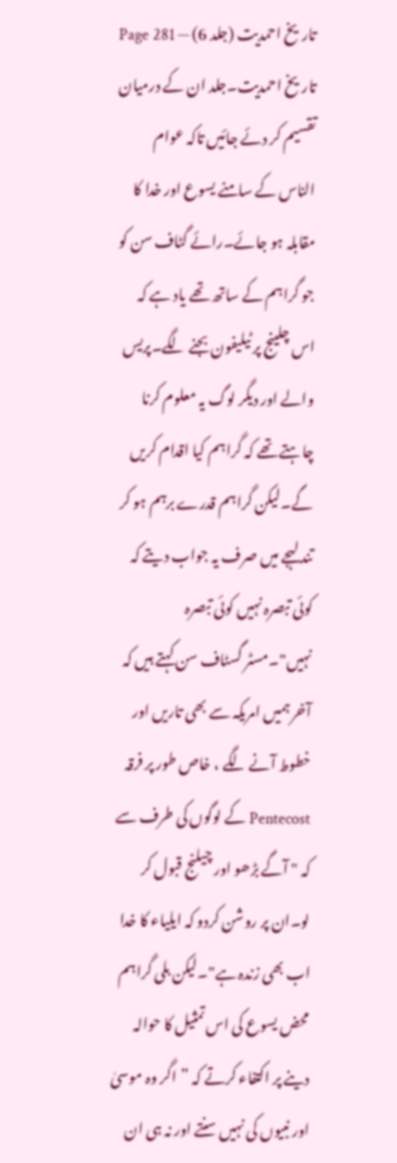تاریخ احمدیت (جلد 6) — Page 281
تاریخ احمدیت۔جلد ان کے درمیان تقسیم کر دئے جائیں تاکہ عوام الناس کے سامنے یسوع اور خدا کا مقابلہ ہو جائے۔رائے گٹاف سن کو جو گراہم کے ساتھ تھے یاد ہے کہ اس چلینج پر ٹیلیفون بجنے لگے۔پریس والے اور دیگر لوگ یہ معلوم کرنا چاہتے تھے کہ گراہم کیا اقدام کریں گے۔لیکن گراہم قدرے برہم ہو کر تند لہجے میں صرف یہ جواب دیتے کہ کوئی تبصرہ نہیں کوئی تبصرہ نہیں"۔مسٹر گسٹاف سن کہتے ہیں کہ آخر ہمیں امریکہ سے بھی تاریں اور خطوط آنے لگے ، خاص طور پر فرقہ Pentecost کے لوگوں کی طرف سے کہ " آگے بڑھو اور چیلنج قبول کر لو۔ان پر روشن کردو کہ ایلیاء کا خدا اب بھی زندہ ہے"۔لیکن بلی گراہم محض یسوع کی اس تمثیل کا حوالہ دینے پر اکتفاء کرتے کہ ”اگر وہ موسیٰ اور نبیوں کی نہیں سنتے اور نہ ہی ان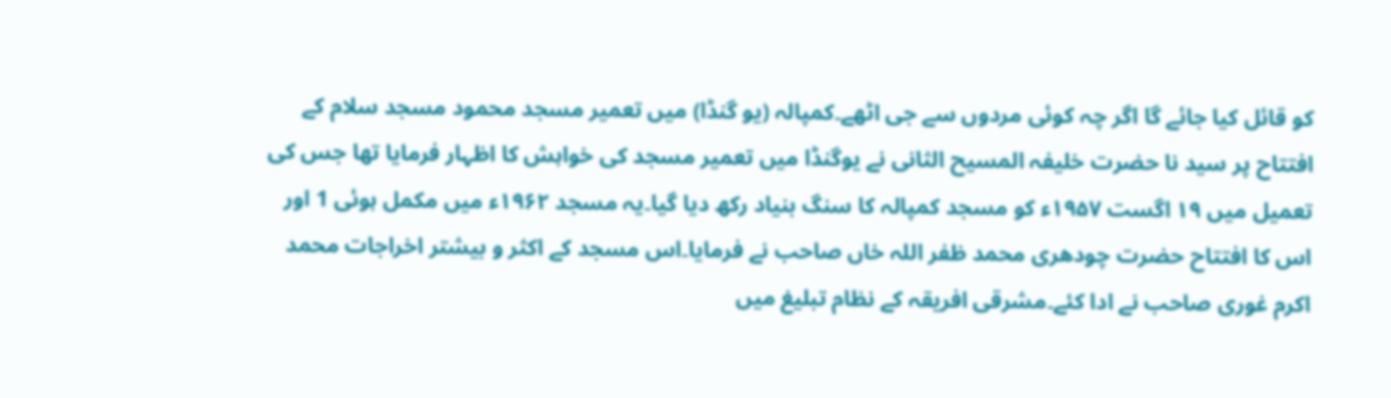کو قائل کیا جائے گا اگر چہ کوئی مردوں سے جی اٹھے۔کمپالہ (یو گنڈا) میں تعمیر مسجد محمود مسجد سلام کے افتتاح پر سید نا حضرت خلیفہ المسیح الثانی نے یوگنڈا میں تعمیر مسجد کی خواہش کا اظہار فرمایا تھا جس کی تعمیل میں ۱۹ اگست ۱۹۵۷ء کو مسجد کمپالہ کا سنگ بنیاد رکھ دیا گیا۔یہ مسجد ۱۹۶۲ء میں مکمل ہوئی 1 اور اس کا افتتاح حضرت چودھری محمد ظفر اللہ خاں صاحب نے فرمایا۔اس مسجد کے اکثر و بیشتر اخراجات محمد اکرم غوری صاحب نے ادا کئے۔مشرقی افریقہ کے نظام تبلیغ میں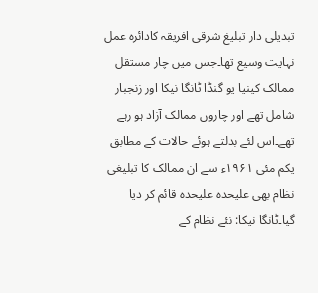تبدیلی دار تبلیغ شرقی افریقہ کادائرہ عمل نہایت وسیع تھا۔جس میں چار مستقل ممالک کینیا یو گنڈا ٹانگا نیکا اور زنجبار شامل تھے اور چاروں ممالک آزاد ہو رہے تھے۔اس لئے بدلتے ہوئے حالات کے مطابق یکم مئی ۱۹۶۱ء سے ان ممالک کا تبلیغی نظام بھی علیحدہ علیحدہ قائم کر دیا گیا۔ٹانگا نیکا: نئے نظام کے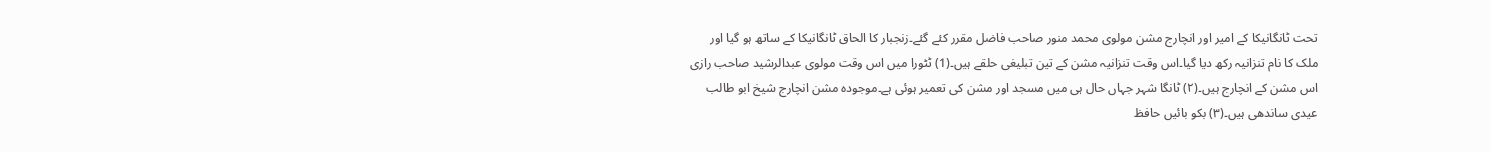تحت ٹانگانیکا کے امیر اور انچارج مشن مولوی محمد منور صاحب فاضل مقرر کئے گئے۔زنجبار کا الحاق ٹانگانیکا کے ساتھ ہو گیا اور ملک کا نام تنزانیہ رکھ دیا گیا۔اس وقت تنزانیہ مشن کے تین تبلیغی حلقے ہیں۔(1) ٹٹورا میں اس وقت مولوی عبدالرشید صاحب رازی اس مشن کے انچارج ہیں۔(۲) ٹانگا شہر جہاں حال ہی میں مسجد اور مشن کی تعمیر ہوئی ہے۔موجودہ مشن انچارج شیخ ابو طالب عیدی ساندھی ہیں۔(۳) بکو بائیں حافظ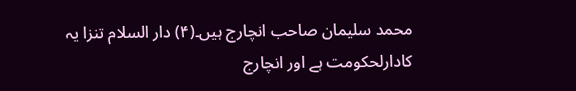محمد سلیمان صاحب انچارج ہیں۔(۴) دار السلام تنزا یہ کادارلحکومت ہے اور انچارج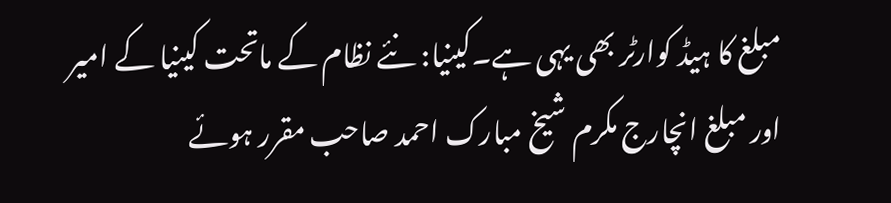مبلغ کا ہیڈ کوارٹر بھی یہی ہے۔کینیا: نئے نظام کے ماتحت کینیا کے امیر اور مبلغ انچارج مکرم شیخ مبارک احمد صاحب مقرر ہوئے